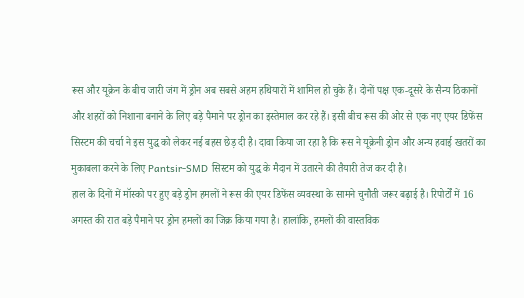रूस और यूक्रेन के बीच जारी जंग में ड्रोन अब सबसे अहम हथियारों में शामिल हो चुके हैं। दोनों पक्ष एक-दूसरे के सैन्य ठिकानों और शहरों को निशाना बनाने के लिए बड़े पैमाने पर ड्रोन का इस्तेमाल कर रहे हैं। इसी बीच रूस की ओर से एक नए एयर डिफेंस सिस्टम की चर्चा ने इस युद्ध को लेकर नई बहस छेड़ दी है। दावा किया जा रहा है कि रूस ने यूक्रेनी ड्रोन और अन्य हवाई खतरों का मुकाबला करने के लिए Pantsir-SMD सिस्टम को युद्ध के मैदान में उतारने की तैयारी तेज कर दी है।
हाल के दिनों में मॉस्को पर हुए बड़े ड्रोन हमलों ने रूस की एयर डिफेंस व्यवस्था के सामने चुनौती जरूर बढ़ाई है। रिपोर्टों में 16 अगस्त की रात बड़े पैमाने पर ड्रोन हमलों का जिक्र किया गया है। हालांकि, हमलों की वास्तविक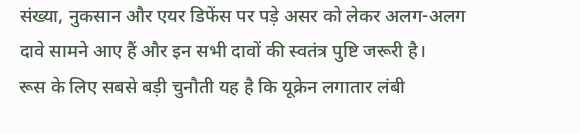संख्या, नुकसान और एयर डिफेंस पर पड़े असर को लेकर अलग-अलग दावे सामने आए हैं और इन सभी दावों की स्वतंत्र पुष्टि जरूरी है।
रूस के लिए सबसे बड़ी चुनौती यह है कि यूक्रेन लगातार लंबी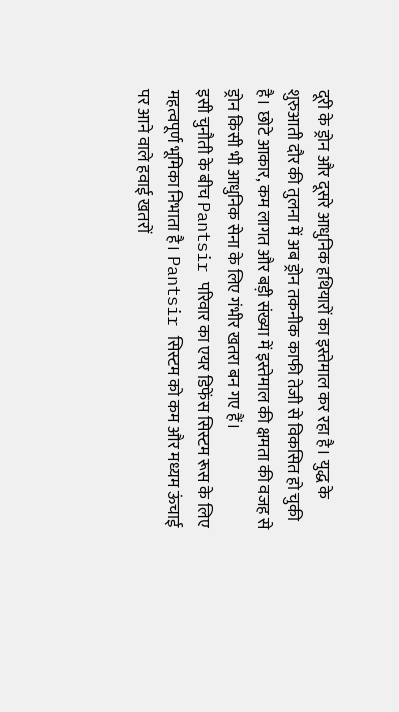दूरी के ड्रोन और दूसरे आधुनिक हथियारों का इस्तेमाल कर रहा है। युद्ध के शुरुआती दौर की तुलना में अब ड्रोन तकनीक काफी तेजी से विकसित हो चुकी है। छोटे आकार, कम लागत और बड़ी संख्या में इस्तेमाल की क्षमता की वजह से ड्रोन किसी भी आधुनिक सेना के लिए गंभीर खतरा बन गए हैं।
इसी चुनौती के बीच Pantsir परिवार का एयर डिफेंस सिस्टम रूस के लिए महत्वपूर्ण भूमिका निभाता है। Pantsir सिस्टम को कम और मध्यम ऊंचाई पर आने वाले हवाई खतरों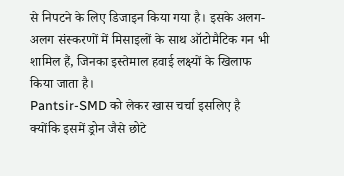से निपटने के लिए डिजाइन किया गया है। इसके अलग-अलग संस्करणों में मिसाइलों के साथ ऑटोमैटिक गन भी शामिल हैं, जिनका इस्तेमाल हवाई लक्ष्यों के खिलाफ किया जाता है।
Pantsir-SMD को लेकर खास चर्चा इसलिए है क्योंकि इसमें ड्रोन जैसे छोटे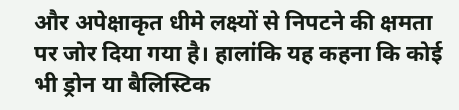और अपेक्षाकृत धीमे लक्ष्यों से निपटने की क्षमता पर जोर दिया गया है। हालांकि यह कहना कि कोई भी ड्रोन या बैलिस्टिक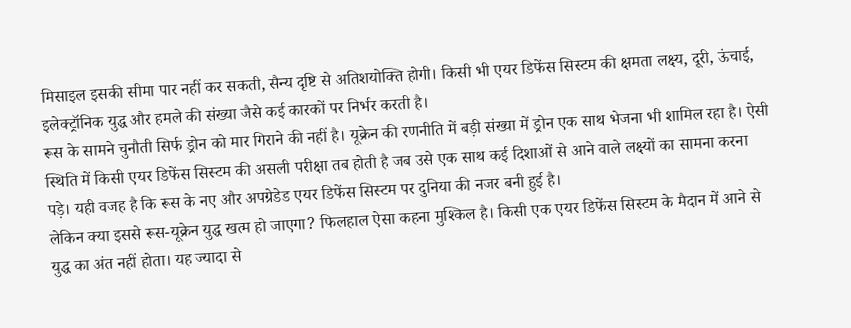मिसाइल इसकी सीमा पार नहीं कर सकती, सैन्य दृष्टि से अतिशयोक्ति होगी। किसी भी एयर डिफेंस सिस्टम की क्षमता लक्ष्य, दूरी, ऊंचाई, इलेक्ट्रॉनिक युद्ध और हमले की संख्या जैसे कई कारकों पर निर्भर करती है।
रूस के सामने चुनौती सिर्फ ड्रोन को मार गिराने की नहीं है। यूक्रेन की रणनीति में बड़ी संख्या में ड्रोन एक साथ भेजना भी शामिल रहा है। ऐसी स्थिति में किसी एयर डिफेंस सिस्टम की असली परीक्षा तब होती है जब उसे एक साथ कई दिशाओं से आने वाले लक्ष्यों का सामना करना पड़े। यही वजह है कि रूस के नए और अपग्रेडेड एयर डिफेंस सिस्टम पर दुनिया की नजर बनी हुई है।
लेकिन क्या इससे रूस-यूक्रेन युद्ध खत्म हो जाएगा? फिलहाल ऐसा कहना मुश्किल है। किसी एक एयर डिफेंस सिस्टम के मैदान में आने से युद्ध का अंत नहीं होता। यह ज्यादा से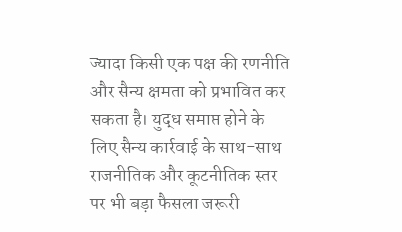ज्यादा किसी एक पक्ष की रणनीति और सैन्य क्षमता को प्रभावित कर सकता है। युद्ध समाप्त होने के लिए सैन्य कार्रवाई के साथ-साथ राजनीतिक और कूटनीतिक स्तर पर भी बड़ा फैसला जरूरी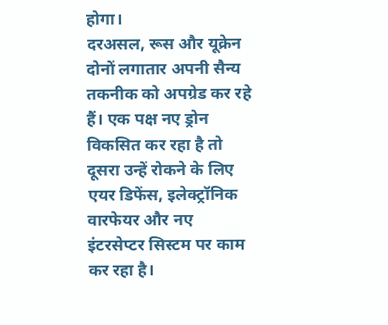होगा।
दरअसल, रूस और यूक्रेन दोनों लगातार अपनी सैन्य तकनीक को अपग्रेड कर रहे हैं। एक पक्ष नए ड्रोन विकसित कर रहा है तो दूसरा उन्हें रोकने के लिए एयर डिफेंस, इलेक्ट्रॉनिक वारफेयर और नए इंटरसेप्टर सिस्टम पर काम कर रहा है।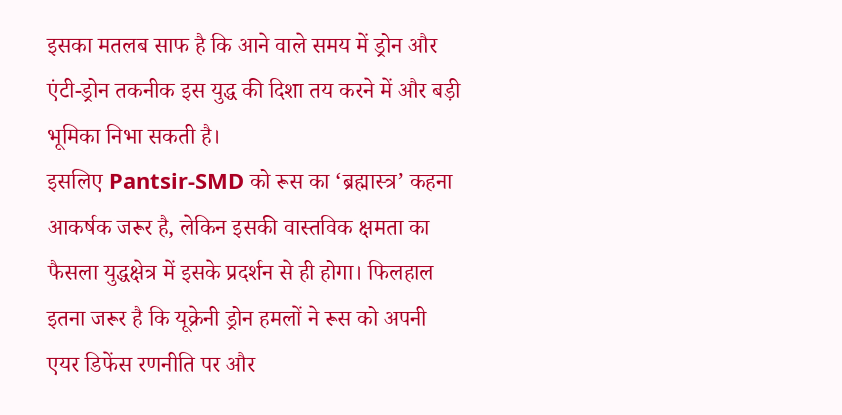इसका मतलब साफ है कि आने वाले समय में ड्रोन और एंटी-ड्रोन तकनीक इस युद्ध की दिशा तय करने में और बड़ी भूमिका निभा सकती है।
इसलिए Pantsir-SMD को रूस का ‘ब्रह्मास्त्र’ कहना आकर्षक जरूर है, लेकिन इसकी वास्तविक क्षमता का फैसला युद्धक्षेत्र में इसके प्रदर्शन से ही होगा। फिलहाल इतना जरूर है कि यूक्रेनी ड्रोन हमलों ने रूस को अपनी एयर डिफेंस रणनीति पर और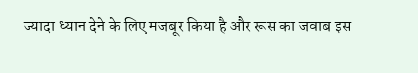ज्यादा ध्यान देने के लिए मजबूर किया है और रूस का जवाब इस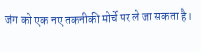जंग को एक नए तकनीकी मोर्चे पर ले जा सकता है।